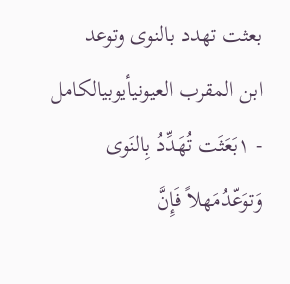بعثت تهدد بالنوى وتوعد
ابن المقرب العيونيأيوبيالكامل
- ١بَعَثَت تُهَدِّدُ بِالنَوى وَتوَعّدُمَهلاً فَإِنَّ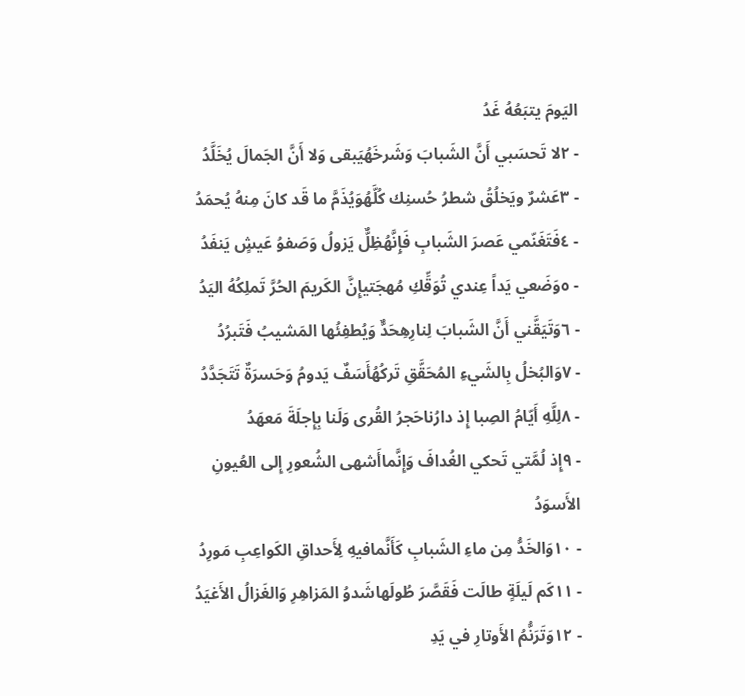اليَومَ يتبَعُهُ غَدُ
- ٢لا تَحسَبي أَنَّ الشَبابَ وَشَرخَهُيَبقى وَلا أَنَّ الجَمالَ يُخَلَّدُ
- ٣عَشرٌ ويَخلُقُ شطرُ حُسنِك كُلَّهُوَيُذَمَّ ما قَد كانَ مِنهُ يُحمَدُ
- ٤فَتَغَنّمي عَصرَ الشَبابِ فَإِنَّهُظِلٌّ يَزولُ وَصَفوُ عَيشٍ يَنفَدُ
- ٥وَضَعي يَداً عِندي تُوَقِّكِ مُهجَتيإِنَّ الكَريمَ الحُرَّ تَملِكُهُ اليَدُ
- ٦وَتَيَقَّني أَنَّ الشَبابَ لِنارِهِحَدٌّ وَيُطفِئُها المَشيبُ فَتَبرُدُ
- ٧وَالبُخلُ بِالشَيءِ المُحَقَّقِ تَركُهُأَسَفٌ يَدومُ وَحَسرَةٌ تَتَجَدَّدُ
- ٨لِلَّهِ أَيّامُ الصِبا إِذ دارُناحَجرُ القُرى وَلَنا بِإِجلَةَ مَعهَدُ
- ٩إِذ لُمَّتي تَحكي الغُدافَ وَإِنَّماأَشهى الشُعورِ إِلى العُيونِ الأَسوَدُ
- ١٠وَالخَدُّ مِن ماءِ الشَبابِ كَأَنَّمافيهِ لِأَحداقِ الكَواعِبِ مَورِدُ
- ١١كَم لَيلَةٍ طالَت فَقَصَّرَ طُولَهاشَدوُ المَزاهِرِ وَالغَزالُ الأَغيَدُ
- ١٢وَتَرَنُّمُ الأَوتارِ في يَدِ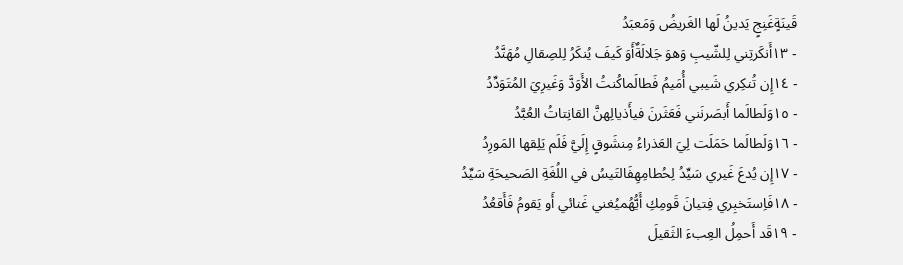قَينَةٍغَنِجٍ يَدينُ لَها الغَريضُ وَمَعبَدُ
- ١٣أَنكَرتِني لِلشّيبِ وَهوَ جَلالَةٌأَوَ كَيفَ يُنكَرُ لِلصِقالِ مُهَنَّدُ
- ١٤إِن تُنكِري شَيبي أُمَيمُ فَطالَماكُنتُ الأَوَدَّ وَغَيرِيَ المُتَوَدِّدُ
- ١٥وَلَطالَما أَبصَرنَني فَعَثَرنَ فيأَذيالِهنَّ القانِتاتُ العُبَّدُ
- ١٦وَلَطالَما حَمَلَت لِيَ العَذراءُ مِنشَوقٍ إِلَيَّ فَلَم يَلِقها المَورِدُ
- ١٧إِن يُدعَ غَيري سَيِّدُ لِحُطامِهِفَالتَيسُ في اللُغَةِ الصَحيحَةِ سَيِّدُ
- ١٨فَاِستَخبِري فِتيانَ قَومِكِ أَيُّهُميُغني غَنائي أَو يَقومُ فَأَقعُدُ
- ١٩قَد أَحمِلُ العِبءَ الثَقيلَ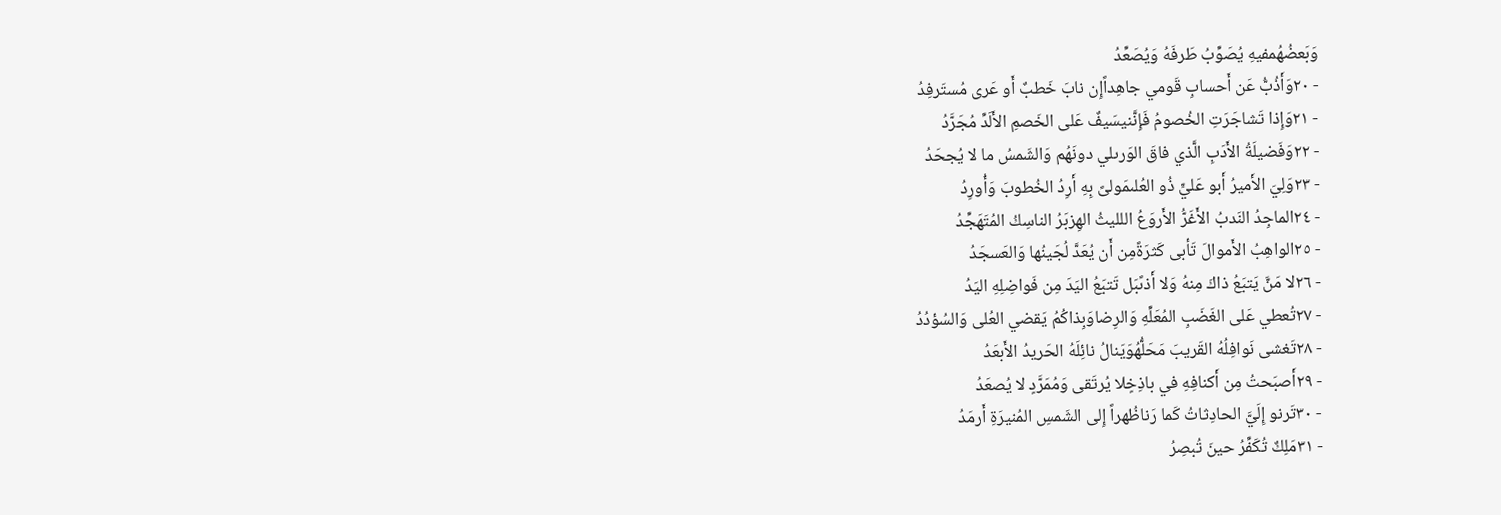وَبَعضُهُمفيهِ يُصَوِّبُ طَرفَهُ وَيُصَعِّدُ
- ٢٠وَأَذُبُّ عَن أَحسابِ قَومي جاهِداًإِن نابَ خَطبٌ أَو عَرى مُستَرفِدُ
- ٢١وَإِذا تَشاجَرَتِ الخُصومُ فَإِنَّنيسَيفٌ عَلى الخَصمِ الأَلَدِّ مُجَرَّدُ
- ٢٢وَفَضيلَةُ الأَدَبِ الَّذي فاقَ الوَرىلي دونَهُم وَالشَمسُ ما لا يُجحَدُ
- ٢٣وَلِيَ الأَميرُ أَبو عَليٍّ ذُو العُلىمَولىً بِهِ أَرِدُ الخُطوبَ وَأُورِدُ
- ٢٤الماجِدُ النَدبُ الأَغَرُّ الأَروَعُ اللليثُ الهِزبَرُ الناسِكُ المُتَهَجِّدُ
- ٢٥الواهِبُ الأَموالَ تَأبى كَثرَةًمِن أَن يُعَدَّ لُجَينُها وَالعَسجَدُ
- ٢٦لا مَنَّ يَتبَعُ ذاكَ مِنهُ وَلا أَذىًبَل تَتبَعُ اليَدَ مِن فَواضِلِهِ اليَدُ
- ٢٧تُعطي عَلى الغَضَبِ المُعَلِّهِ وَالرِضاوَبِذاكُمُ يَقضي العُلى وَالسُؤدُدُ
- ٢٨تَغشى نَوافِلُهُ القَريبَ مَحَلُّهُوَيَنالُ نائِلَهُ الحَريدُ الأَبعَدُ
- ٢٩أَصبَحتُ مِن أَكنافِهِ في باذِخٍلا يُرتَقى وَمُمَرَّدٍ لا يُصعَدُ
- ٣٠تَرنو إِلَيَّ الحادِثاتُ كَما رَناظُهراً إِلى الشَمسِ المُنيرَةِ أَرمَدُ
- ٣١مَلِكٌ تُكَفِّرُ حينَ تُبصِرُ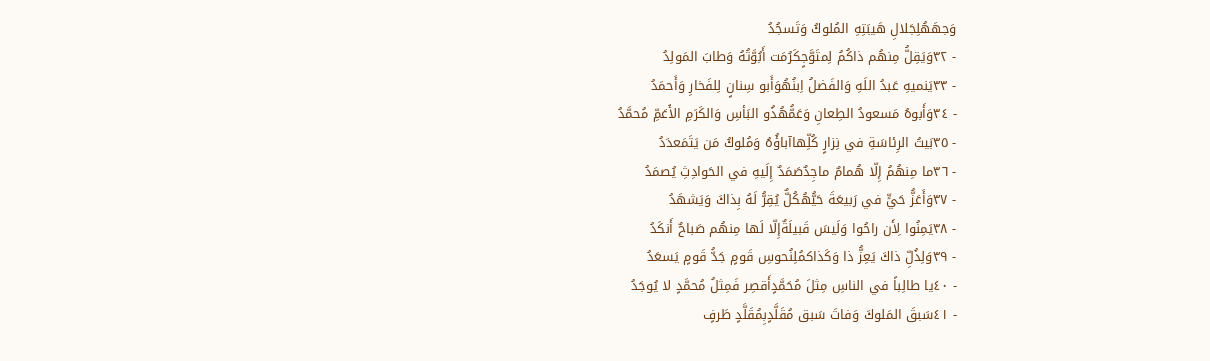وَجهَهُلِجَلالِ هَيبَتِهِ المُلوكُ وَتَسجُدُ
- ٣٢وَيَقِلُّ مِنهُم ذاكُمُ لِمتَوَّجٍكَرُمَت أَبُوَّتُهُ وَطابَ المَولِدُ
- ٣٣يَنميهِ عَبدُ اللَهِ وَالفَضلُ اِبنُهُوَأَبو سِنانٍ لِلفَخارِ وَأَحمَدُ
- ٣٤وَأَبوهُ مَسعودُ الطِعانِ وَعَمُّهُذُو البَأسِ وَالكَرَمِ الأَعَمِّ مُحمَّدُ
- ٣٥بَيتُ الرِئاسَةِ في نِزارٍ كُلِّهاآباؤُهُ وَمُلوكُ مَن يَتَمَعدَدُ
- ٣٦ما مِنهُمُ إِلّا هُمامٌ ماجِدٌصَمَدٌ إِلَيهِ في الحَوادِثِ يُصمَدُ
- ٣٧وَأَعَزُّ حَيٍّ في رَبيعَةَ حَيُّهُكُلٌّ يُقِرُّ لَهُ بِذاكَ وَيَشهَدُ
- ٣٨يَمِنُوا لِأَن راحُوا وَلَيسَ قَبيلَةٌإِلّا لَها مِنهُم صَباحٌ أَنكَدُ
- ٣٩وَلِذُلِّ ذاكَ يَعِزُّ ذا وَكَذاكمُلِنُحوسِ قَومٍ جَدُّ قَومٍ يَسعَدُ
- ٤٠يا طالِباً في الناسِ مِثلَ مُحَمَّدٍأَقصِر فَمِثلُ مُحمَّدٍ لا يُوجَدُ
- ٤١سَبقَ المَلوكَ وَفاتَ سَبق مُقَلَّدٍبِمُقَلَّدٍ طَرفٍ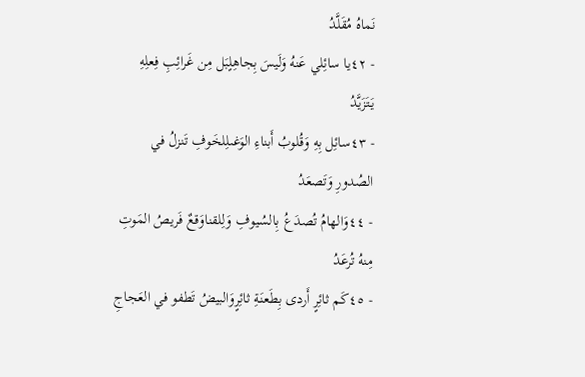نَماهُ مُقَلَّدُ
- ٤٢يا سائِلي عَنهُ وَلَيسَ بِجاهِلٍبَل مِن غَرائِبِ فِعلِهِ يَتَزَيَّدُ
- ٤٣سائِل بِهِ وَقُلوبُ أَبناءِ الوَغىلِلخَوفِ تَنزلُ في الصُدورِ وَتَصعَدُ
- ٤٤وَالهامُ تُصدَعُ بِالسُيوفِ وَلِلقناوَقعٌ فَريصُ المَوتِ مِنهُ تُرعَدُ
- ٤٥كَم ثائِرٍ أَردى بِطَعنَةِ ثائِرٍوَالبيضُ تَطفو في العَجاجِ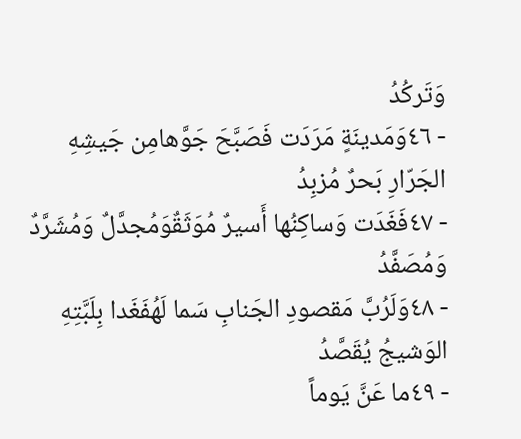وَتَركُدُ
- ٤٦وَمَدينَةٍ مَرَدَت فَصَبَّحَ جَوَّهامِن جَيشِهِ الجَرّارِ بَحرٌ مُزبِدُ
- ٤٧فَغَدَت وَساكِنُها أَسيرٌ مُوَثَقٌوَمُجدَّلٌ وَمُشَرَّدٌ وَمُصَفَّدُ
- ٤٨وَلَرُبَّ مَقصودِ الجَنابِ سَما لَهُفَغَدا بِلَبَّتِهِ الوَشيجُ يُقَصَّدُ
- ٤٩ما عَنَّ يَوماً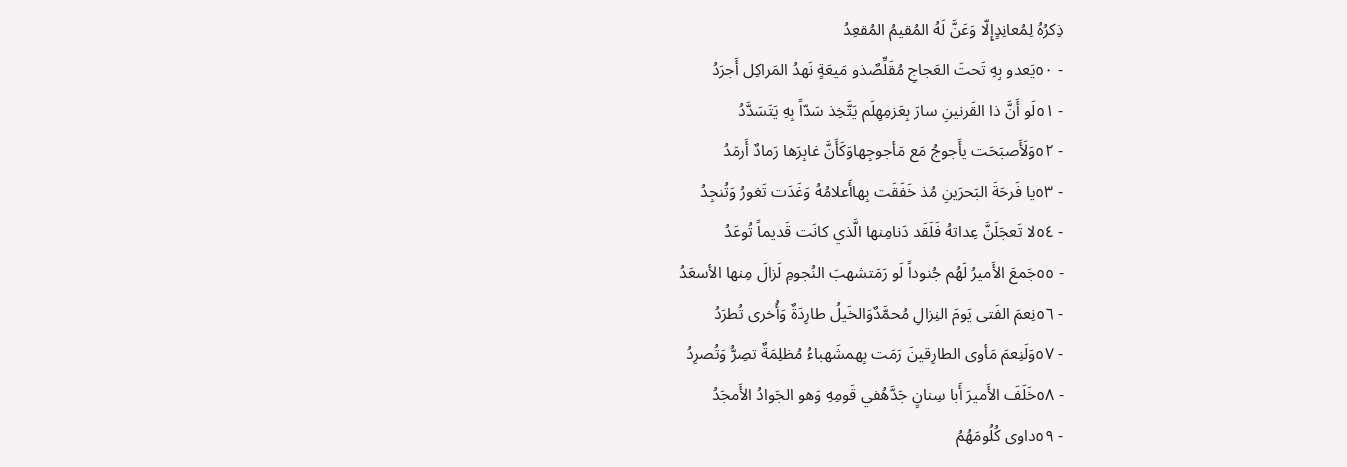ذِكرُهُ لِمُعانِدٍإِلّا وَعَنَّ لَهُ المُقيمُ المُقعِدُ
- ٥٠يَعدو بِهِ تَحتَ العَجاجِ مُقَلِّصٌذو مَيعَةٍ نَهدُ المَراكِل أَجرَدُ
- ٥١لَو أَنَّ ذا القَرنينِ سارَ بِعَزمِهِلَم يَتَّخِذ سَدّاً بِهِ يَتَسَدَّدُ
- ٥٢وَلَأَصبَحَت يأَجوجُ مَع مَأجوجِهاوَكَأَنَّ غابِرَها رَمادٌ أَرمَدُ
- ٥٣يا فَرحَةَ البَحرَينِ مُذ خَفَقَت بِهاأَعلامُهُ وَغَدَت تَغورُ وَتُنجِدُ
- ٥٤لا تَعجَلَنَّ عِداتهُ فَلَقَد دَنامِنها الَّذي كانَت قَديماً تُوعَدُ
- ٥٥جَمعَ الأَميرُ لَهُم جُنوداً لَو رَمَتشهبَ النُجومِ لَزالَ مِنها الأسعَدُ
- ٥٦نِعمَ الفَتى يَومَ النِزالِ مُحمَّدٌوَالخَيلُ طارِدَةٌ وَأُخرى تُطرَدُ
- ٥٧وَلَنِعمَ مَأوى الطارِقينَ رَمَت بِهمشَهباءُ مُظلِمَةٌ تصِرُّ وَتُصرِدُ
- ٥٨خَلَفَ الأَميرَ أَبا سِنانٍ جَدَّهُفي قَومِهِ وَهو الجَوادُ الأَمجَدُ
- ٥٩داوى كُلُومَهُمُ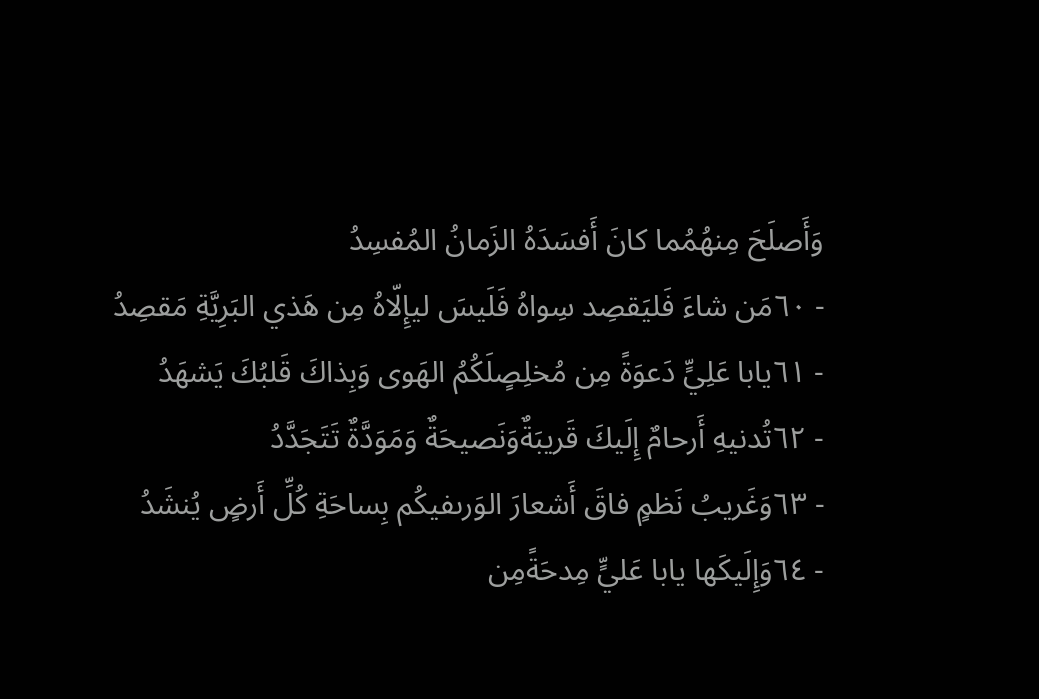وَأَصلَحَ مِنهُمُما كانَ أَفسَدَهُ الزَمانُ المُفسِدُ
- ٦٠مَن شاءَ فَليَقصِد سِواهُ فَلَيسَ ليإِلّاهُ مِن هَذي البَرِيَّةِ مَقصِدُ
- ٦١يابا عَلِيٍّ دَعوَةً مِن مُخلِصٍلَكُمُ الهَوى وَبِذاكَ قَلبُكَ يَشهَدُ
- ٦٢تُدنيهِ أَرحامٌ إِلَيكَ قَريبَةٌوَنَصيحَةٌ وَمَوَدَّةٌ تَتَجَدَّدُ
- ٦٣وَغَريبُ نَظمٍ فاقَ أَشعارَ الوَرىفيكُم بِساحَةِ كُلِّ أَرضٍ يُنشَدُ
- ٦٤وَإِلَيكَها يابا عَليٍّ مِدحَةًمِن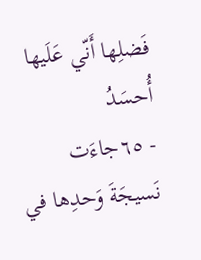فَضلِها أَنّي عَلَيها أُحسَدُ
- ٦٥جاءَت نَسيجَةَ وَحدِها في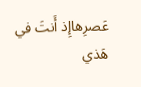عَصرِهاإِذ أَنتَ في هَذي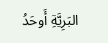البَرِيَّةِ أَوحَدُ